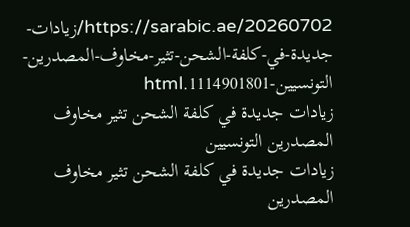https://sarabic.ae/20260702/زيادات-جديدة-في-كلفة-الشحن-تثير-مخاوف-المصدرين-التونسيين-1114901801.html
زيادات جديدة في كلفة الشحن تثير مخاوف المصدرين التونسيين
زيادات جديدة في كلفة الشحن تثير مخاوف المصدرين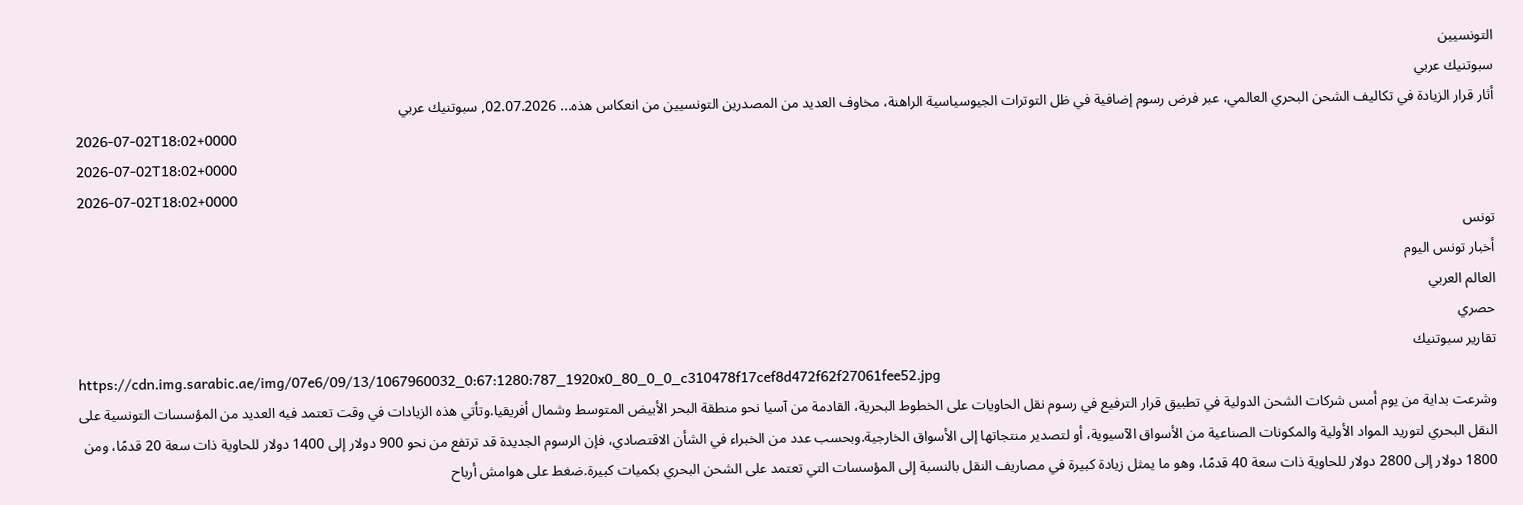التونسيين
سبوتنيك عربي
أثار قرار الزيادة في تكاليف الشحن البحري العالمي، عبر فرض رسوم إضافية في ظل التوترات الجيوسياسية الراهنة، مخاوف العديد من المصدرين التونسيين من انعكاس هذه... 02.07.2026, سبوتنيك عربي
2026-07-02T18:02+0000
2026-07-02T18:02+0000
2026-07-02T18:02+0000
تونس
أخبار تونس اليوم
العالم العربي
حصري
تقارير سبوتنيك
https://cdn.img.sarabic.ae/img/07e6/09/13/1067960032_0:67:1280:787_1920x0_80_0_0_c310478f17cef8d472f62f27061fee52.jpg
وشرعت بداية من يوم أمس شركات الشحن الدولية في تطبيق قرار الترفيع في رسوم نقل الحاويات على الخطوط البحرية، القادمة من آسيا نحو منطقة البحر الأبيض المتوسط وشمال أفريقيا.وتأتي هذه الزيادات في وقت تعتمد فيه العديد من المؤسسات التونسية على النقل البحري لتوريد المواد الأولية والمكونات الصناعية من الأسواق الآسيوية، أو لتصدير منتجاتها إلى الأسواق الخارجية.وبحسب عدد من الخبراء في الشأن الاقتصادي، فإن الرسوم الجديدة قد ترتفع من نحو 900 دولار إلى 1400 دولار للحاوية ذات سعة 20 قدمًا، ومن 1800 دولار إلى 2800 دولار للحاوية ذات سعة 40 قدمًا، وهو ما يمثل زيادة كبيرة في مصاريف النقل بالنسبة إلى المؤسسات التي تعتمد على الشحن البحري بكميات كبيرة.ضغط على هوامش أرباح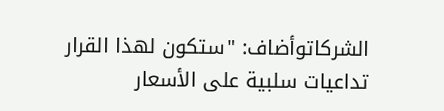الشركاتوأضاف: "ستكون لهذا القرار تداعيات سلبية على الأسعار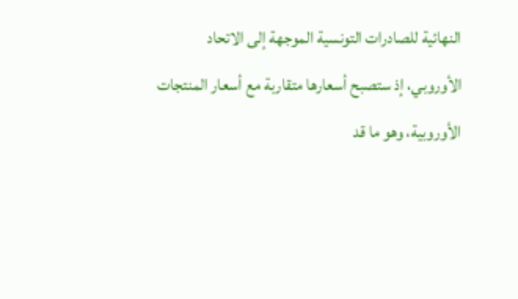النهائية للصادرات التونسية الموجهة إلى الاتحاد الأوروبي، إذ ستصبح أسعارها متقاربة مع أسعار المنتجات الأوروبية، وهو ما قد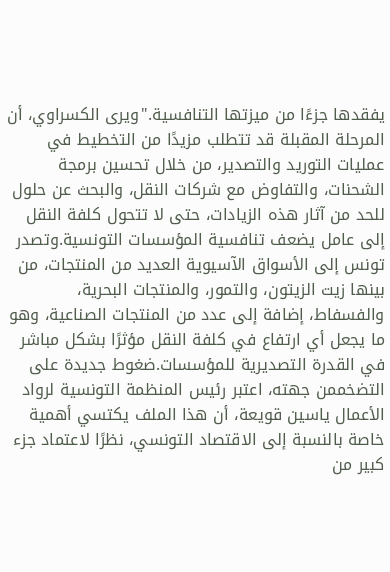يفقدها جزءًا من ميزتها التنافسية."ويرى الكسراوي، أن المرحلة المقبلة قد تتطلب مزيدًا من التخطيط في عمليات التوريد والتصدير، من خلال تحسين برمجة الشحنات، والتفاوض مع شركات النقل، والبحث عن حلول للحد من آثار هذه الزيادات، حتى لا تتحول كلفة النقل إلى عامل يضعف تنافسية المؤسسات التونسية.وتصدر تونس إلى الأسواق الآسيوية العديد من المنتجات، من بينها زيت الزيتون، والتمور، والمنتجات البحرية، والفسفاط، إضافة إلى عدد من المنتجات الصناعية، وهو ما يجعل أي ارتفاع في كلفة النقل مؤثرًا بشكل مباشر في القدرة التصديرية للمؤسسات.ضغوط جديدة على التضخممن جهته، اعتبر رئيس المنظمة التونسية لرواد الأعمال ياسين قويعة، أن هذا الملف يكتسي أهمية خاصة بالنسبة إلى الاقتصاد التونسي، نظرًا لاعتماد جزء كبير من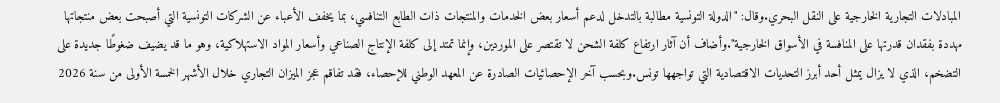المبادلات التجارية الخارجية على النقل البحري.وقال: "الدولة التونسية مطالبة بالتدخل لدعم أسعار بعض الخدمات والمنتجات ذات الطابع التنافسي، بما يخفف الأعباء عن الشركات التونسية التي أصبحت بعض منتجاتها مهددة بفقدان قدرتها على المنافسة في الأسواق الخارجية".وأضاف أن آثار ارتفاع كلفة الشحن لا تقتصر على الموردين، وإنما تمتد إلى كلفة الإنتاج الصناعي وأسعار المواد الاستهلاكية، وهو ما قد يضيف ضغوطًا جديدة على التضخم، الذي لا يزال يمثل أحد أبرز التحديات الاقتصادية التي تواجهها تونس.وبحسب آخر الإحصائيات الصادرة عن المعهد الوطني للإحصاء، فقد تفاقم عجز الميزان التجاري خلال الأشهر الخمسة الأولى من سنة 2026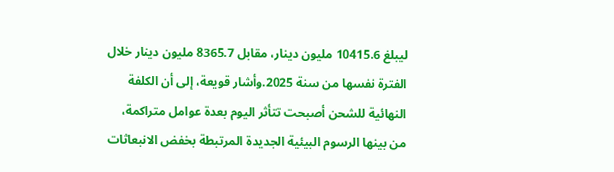ليبلغ 10415.6 مليون دينار، مقابل 8365.7 مليون دينار خلال الفترة نفسها من سنة 2025.وأشار قويعة، إلى أن الكلفة النهائية للشحن أصبحت تتأثر اليوم بعدة عوامل متراكمة، من بينها الرسوم البيئية الجديدة المرتبطة بخفض الانبعاثات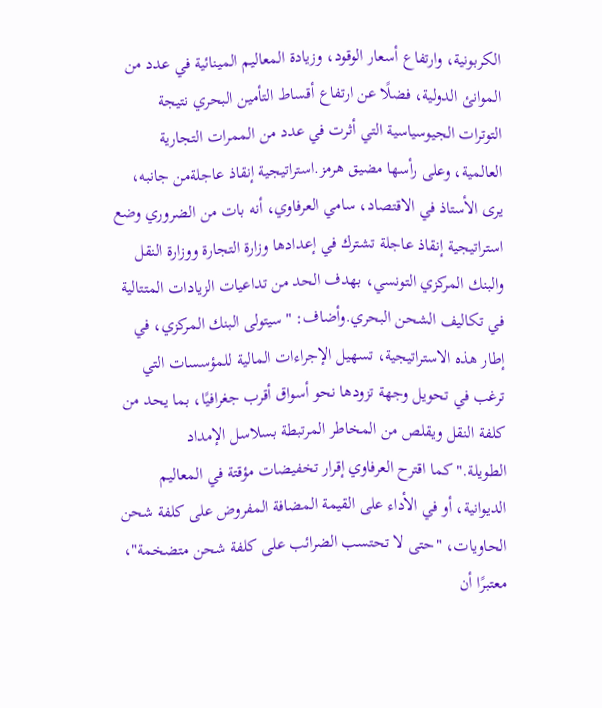الكربونية، وارتفاع أسعار الوقود، وزيادة المعاليم المينائية في عدد من الموانئ الدولية، فضلًا عن ارتفاع أقساط التأمين البحري نتيجة التوترات الجيوسياسية التي أثرت في عدد من الممرات التجارية العالمية، وعلى رأسها مضيق هرمز.استراتيجية إنقاذ عاجلةمن جانبه، يرى الأستاذ في الاقتصاد، سامي العرفاوي، أنه بات من الضروري وضع استراتيجية إنقاذ عاجلة تشترك في إعدادها وزارة التجارة ووزارة النقل والبنك المركزي التونسي، بهدف الحد من تداعيات الزيادات المتتالية في تكاليف الشحن البحري.وأضاف: "سيتولى البنك المركزي، في إطار هذه الاستراتيجية، تسهيل الإجراءات المالية للمؤسسات التي ترغب في تحويل وجهة تزودها نحو أسواق أقرب جغرافيًا، بما يحد من كلفة النقل ويقلص من المخاطر المرتبطة بسلاسل الإمداد الطويلة."كما اقترح العرفاوي إقرار تخفيضات مؤقتة في المعاليم الديوانية، أو في الأداء على القيمة المضافة المفروض على كلفة شحن الحاويات، "حتى لا تحتسب الضرائب على كلفة شحن متضخمة"، معتبرًا أن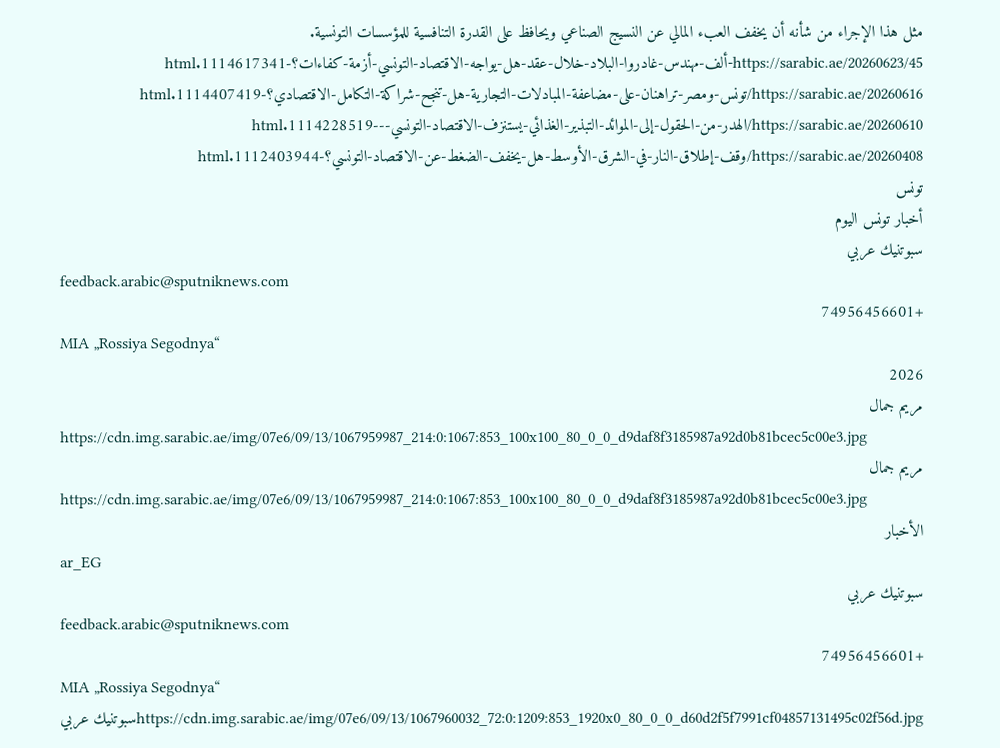مثل هذا الإجراء من شأنه أن يخفف العبء المالي عن النسيج الصناعي ويحافظ على القدرة التنافسية للمؤسسات التونسية.
https://sarabic.ae/20260623/45-ألف-مهندس-غادروا-البلاد-خلال-عقد-هل-يواجه-الاقتصاد-التونسي-أزمة-كفاءات؟-1114617341.html
https://sarabic.ae/20260616/تونس-ومصر-تراهنان-على-مضاعفة-المبادلات-التجارية-هل-تنجح-شراكة-التكامل-الاقتصادي؟-1114407419.html
https://sarabic.ae/20260610/الهدر-من-الحقول-إلى-الموائد-التبذير-الغذائي-يستنزف-الاقتصاد-التونسي---1114228519.html
https://sarabic.ae/20260408/وقف-إطلاق-النار-في-الشرق-الأوسط-هل-يخفف-الضغط-عن-الاقتصاد-التونسي؟-1112403944.html
تونس
أخبار تونس اليوم
سبوتنيك عربي
feedback.arabic@sputniknews.com
+74956456601
MIA „Rossiya Segodnya“
2026
مريم جمال
https://cdn.img.sarabic.ae/img/07e6/09/13/1067959987_214:0:1067:853_100x100_80_0_0_d9daf8f3185987a92d0b81bcec5c00e3.jpg
مريم جمال
https://cdn.img.sarabic.ae/img/07e6/09/13/1067959987_214:0:1067:853_100x100_80_0_0_d9daf8f3185987a92d0b81bcec5c00e3.jpg
الأخبار
ar_EG
سبوتنيك عربي
feedback.arabic@sputniknews.com
+74956456601
MIA „Rossiya Segodnya“
https://cdn.img.sarabic.ae/img/07e6/09/13/1067960032_72:0:1209:853_1920x0_80_0_0_d60d2f5f7991cf04857131495c02f56d.jpgسبوتنيك عربي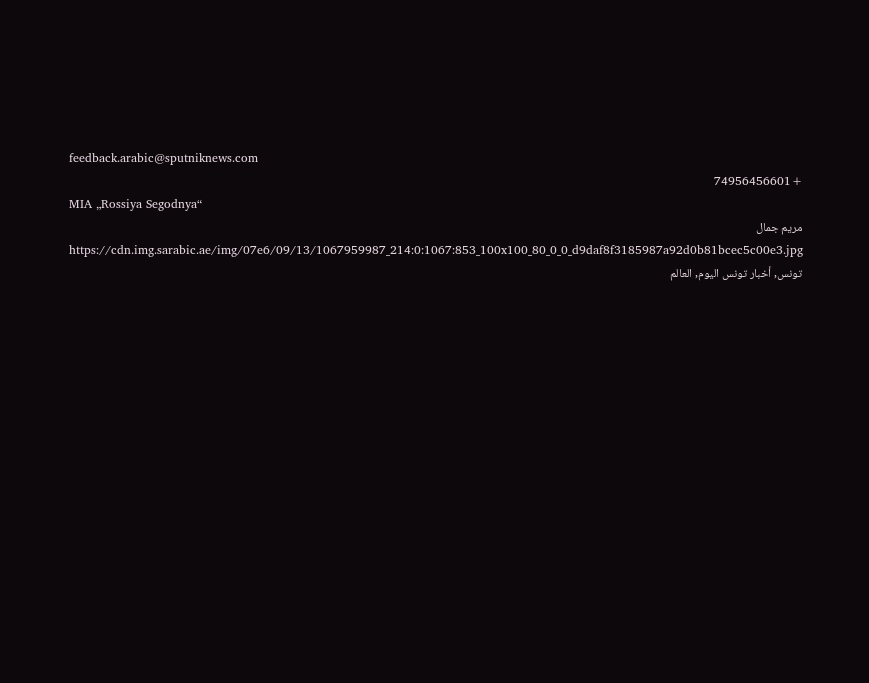feedback.arabic@sputniknews.com
+74956456601
MIA „Rossiya Segodnya“
مريم جمال
https://cdn.img.sarabic.ae/img/07e6/09/13/1067959987_214:0:1067:853_100x100_80_0_0_d9daf8f3185987a92d0b81bcec5c00e3.jpg
تونس, أخبار تونس اليوم, العالم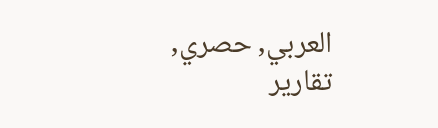العربي, حصري, تقارير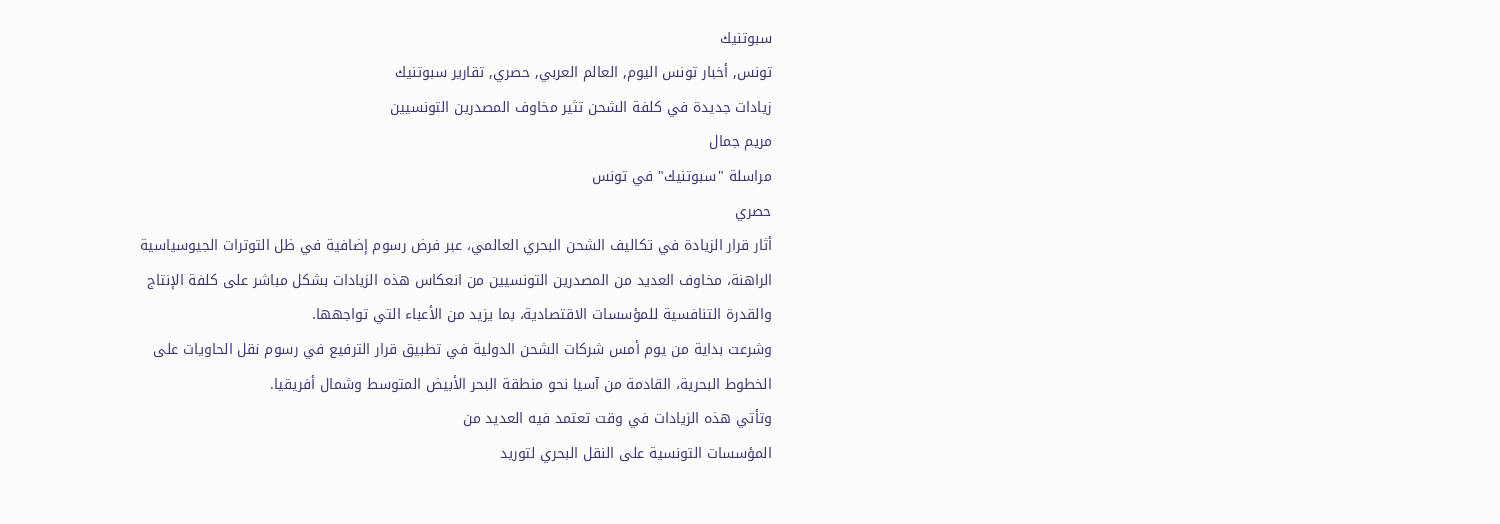سبوتنيك
تونس, أخبار تونس اليوم, العالم العربي, حصري, تقارير سبوتنيك
زيادات جديدة في كلفة الشحن تثير مخاوف المصدرين التونسيين
مريم جمال
مراسلة "سبوتنيك" في تونس
حصري
أثار قرار الزيادة في تكاليف الشحن البحري العالمي، عبر فرض رسوم إضافية في ظل التوترات الجيوسياسية الراهنة، مخاوف العديد من المصدرين التونسيين من انعكاس هذه الزيادات بشكل مباشر على كلفة الإنتاج والقدرة التنافسية للمؤسسات الاقتصادية، بما يزيد من الأعباء التي تواجهها.
وشرعت بداية من يوم أمس شركات الشحن الدولية في تطبيق قرار الترفيع في رسوم نقل الحاويات على الخطوط البحرية، القادمة من آسيا نحو منطقة البحر الأبيض المتوسط وشمال أفريقيا.
وتأتي هذه الزيادات في وقت تعتمد فيه العديد من
المؤسسات التونسية على النقل البحري لتوريد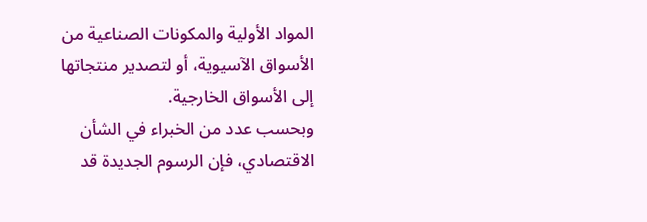المواد الأولية والمكونات الصناعية من الأسواق الآسيوية، أو لتصدير منتجاتها إلى الأسواق الخارجية.
وبحسب عدد من الخبراء في الشأن الاقتصادي، فإن الرسوم الجديدة قد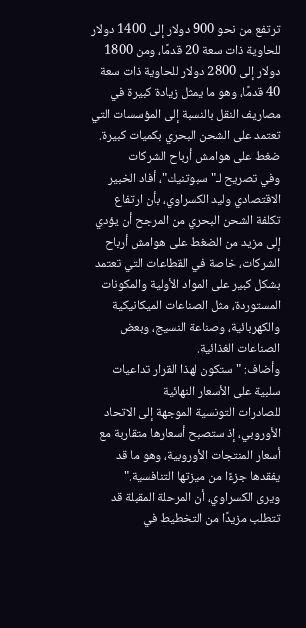ترتفع من نحو 900 دولار إلى 1400 دولار للحاوية ذات سعة 20 قدمًا، ومن 1800 دولار إلى 2800 دولار للحاوية ذات سعة 40 قدمًا، وهو ما يمثل زيادة كبيرة في مصاريف النقل بالنسبة إلى المؤسسات التي تعتمد على الشحن البحري بكميات كبيرة.
ضغط على هوامش أرباح الشركات
وفي تصريح لـ"سبوتنيك"، أفاد الخبير الاقتصادي وليد الكسراوي، بأن ارتفاع تكلفة الشحن البحري من المرجح أن يؤدي إلى مزيد من الضغط على هوامش أرباح الشركات، خاصة في القطاعات التي تعتمد بشكل كبير على المواد الأولية والمكونات المستوردة، مثل الصناعات الميكانيكية والكهربائية، وصناعة النسيج، وبعض الصناعات الغذائية.
وأضاف: "ستكون لهذا القرار تداعيات سلبية على الأسعار النهائية
للصادرات التونسية الموجهة إلى الاتحاد الأوروبي، إذ ستصبح أسعارها متقاربة مع أسعار المنتجات الأوروبية، وهو ما قد يفقدها جزءًا من ميزتها التنافسية."
ويرى الكسراوي، أن المرحلة المقبلة قد تتطلب مزيدًا من التخطيط في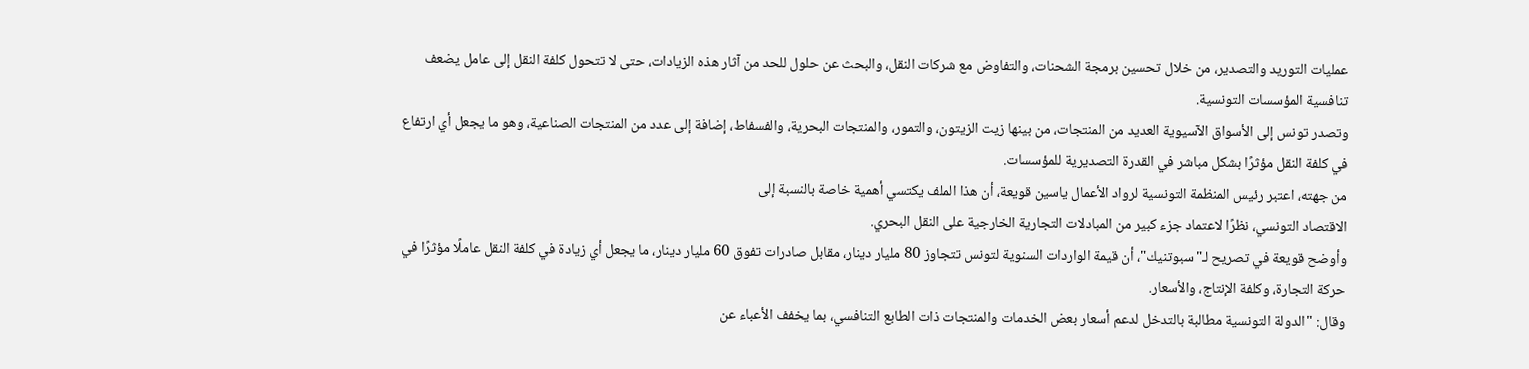عمليات التوريد والتصدير، من خلال تحسين برمجة الشحنات، والتفاوض مع شركات النقل، والبحث عن حلول للحد من آثار هذه الزيادات، حتى لا تتحول كلفة النقل إلى عامل يضعف تنافسية المؤسسات التونسية.
وتصدر تونس إلى الأسواق الآسيوية العديد من المنتجات، من بينها زيت الزيتون، والتمور، والمنتجات البحرية، والفسفاط، إضافة إلى عدد من المنتجات الصناعية، وهو ما يجعل أي ارتفاع في كلفة النقل مؤثرًا بشكل مباشر في القدرة التصديرية للمؤسسات.
من جهته، اعتبر رئيس المنظمة التونسية لرواد الأعمال ياسين قويعة، أن هذا الملف يكتسي أهمية خاصة بالنسبة إلى
الاقتصاد التونسي، نظرًا لاعتماد جزء كبير من المبادلات التجارية الخارجية على النقل البحري.
وأوضح قويعة في تصريح لـ"سبوتنيك"، أن قيمة الواردات السنوية لتونس تتجاوز 80 مليار دينار، مقابل صادرات تفوق 60 مليار دينار، ما يجعل أي زيادة في كلفة النقل عاملًا مؤثرًا في حركة التجارة، وكلفة الإنتاج، والأسعار.
وقال: "الدولة التونسية مطالبة بالتدخل لدعم أسعار بعض الخدمات والمنتجات ذات الطابع التنافسي، بما يخفف الأعباء عن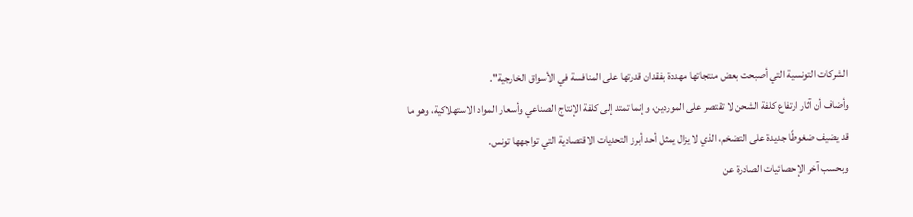الشركات التونسية التي أصبحت بعض منتجاتها مهددة بفقدان قدرتها على المنافسة في الأسواق الخارجية".
وأضاف أن آثار ارتفاع كلفة الشحن لا تقتصر على الموردين، وإنما تمتد إلى كلفة الإنتاج الصناعي وأسعار المواد الاستهلاكية، وهو ما قد يضيف ضغوطًا جديدة على التضخم، الذي لا يزال يمثل أحد أبرز التحديات الاقتصادية التي تواجهها تونس.
وبحسب آخر الإحصائيات الصادرة عن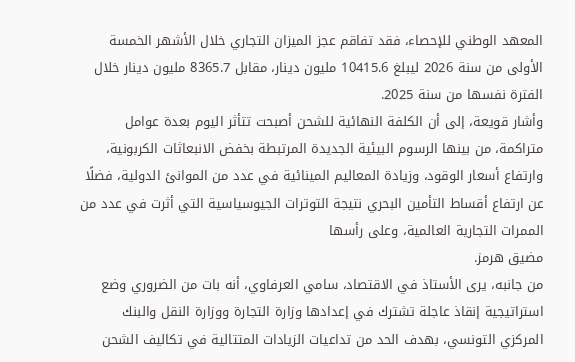المعهد الوطني للإحصاء، فقد تفاقم عجز الميزان التجاري خلال الأشهر الخمسة الأولى من سنة 2026 ليبلغ 10415.6 مليون دينار، مقابل 8365.7 مليون دينار خلال الفترة نفسها من سنة 2025.
وأشار قويعة، إلى أن الكلفة النهائية للشحن أصبحت تتأثر اليوم بعدة عوامل متراكمة، من بينها الرسوم البيئية الجديدة المرتبطة بخفض الانبعاثات الكربونية، وارتفاع أسعار الوقود، وزيادة المعاليم المينائية في عدد من الموانئ الدولية، فضلًا عن ارتفاع أقساط التأمين البحري نتيجة التوترات الجيوسياسية التي أثرت في عدد من الممرات التجارية العالمية، وعلى رأسها
مضيق هرمز.
من جانبه، يرى الأستاذ في الاقتصاد، سامي العرفاوي، أنه بات من الضروري وضع استراتيجية إنقاذ عاجلة تشترك في إعدادها وزارة التجارة ووزارة النقل والبنك المركزي التونسي، بهدف الحد من تداعيات الزيادات المتتالية في تكاليف الشحن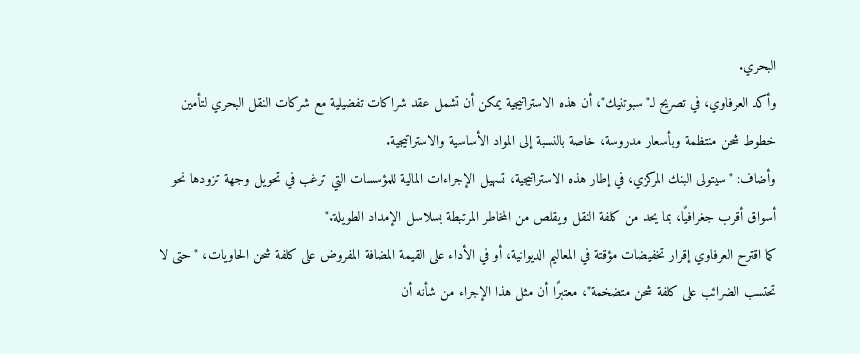البحري.
وأكد العرفاوي، في تصريح لـ"سبوتنيك"، أن هذه الاستراتيجية يمكن أن تشمل عقد شراكات تفضيلية مع شركات النقل البحري لتأمين خطوط شحن منتظمة وبأسعار مدروسة، خاصة بالنسبة إلى المواد الأساسية والاستراتيجية.
وأضاف: "سيتولى البنك المركزي، في إطار هذه الاستراتيجية، تسهيل الإجراءات المالية للمؤسسات التي ترغب في تحويل وجهة تزودها نحو أسواق أقرب جغرافيًا، بما يحد من كلفة النقل ويقلص من المخاطر المرتبطة بسلاسل الإمداد الطويلة."
كما اقترح العرفاوي إقرار تخفيضات مؤقتة في المعاليم الديوانية، أو في الأداء على القيمة المضافة المفروض على كلفة شحن الحاويات، "حتى لا تحتسب الضرائب على كلفة شحن متضخمة"، معتبرًا أن مثل هذا الإجراء من شأنه أن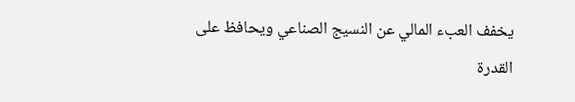يخفف العبء المالي عن النسيج الصناعي ويحافظ على
القدرة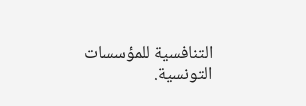التنافسية للمؤسسات التونسية.